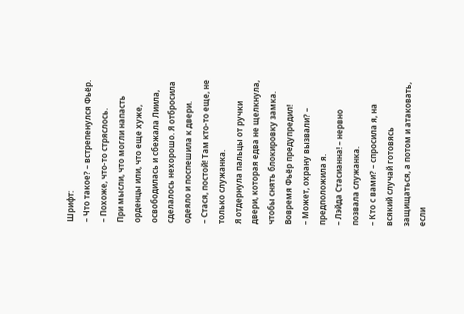Шрифт:
– Что такое? – встрепенулся Фьёр.
– Похоже, что-то стряслось.
При мысли, что могли напасть орденцы или, что еще хуже, освободилась и сбежала Лиила, сделалось нехорошо. Я отбросила одеяло и поспешила к двери.
– Стася, постой! Там кто-то еще, не только служанка.
Я отдернула пальцы от ручки двери, которая едва не щелкнула, чтобы снять блокировку замка. Вовремя Фьёр предупредил!
– Может, охрану вызвали? – предположила я.
– Лэйда Стасианна! – нервно позвала служанка.
– Кто с вами? – спросила я, на всякий случай готовясь защищаться, а потом и атаковать, если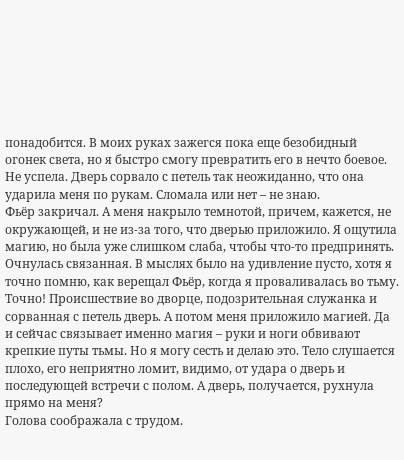понадобится. В моих руках зажегся пока еще безобидный огонек света, но я быстро смогу превратить его в нечто боевое.
Не успела. Дверь сорвало с петель так неожиданно, что она ударила меня по рукам. Сломала или нет – не знаю.
Фьёр закричал. А меня накрыло темнотой, причем, кажется, не окружающей, и не из-за того, что дверью приложило. Я ощутила магию, но была уже слишком слаба, чтобы что-то предпринять.
Очнулась связанная. В мыслях было на удивление пусто, хотя я точно помню, как верещал Фьёр, когда я проваливалась во тьму.
Точно! Происшествие во дворце, подозрительная служанка и сорванная с петель дверь. А потом меня приложило магией. Да и сейчас связывает именно магия – руки и ноги обвивают крепкие путы тьмы. Но я могу сесть и делаю это. Тело слушается плохо, его неприятно ломит, видимо, от удара о дверь и последующей встречи с полом. А дверь, получается, рухнула прямо на меня?
Голова соображала с трудом.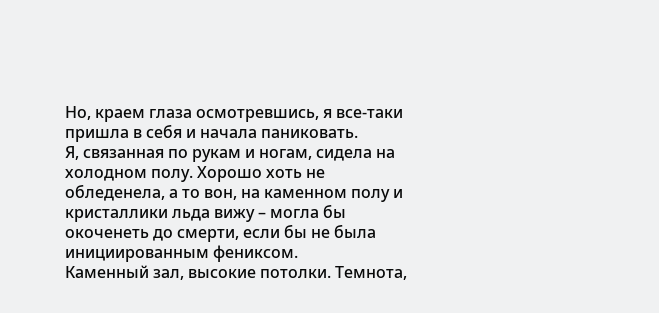Но, краем глаза осмотревшись, я все-таки пришла в себя и начала паниковать.
Я, связанная по рукам и ногам, сидела на холодном полу. Хорошо хоть не обледенела, а то вон, на каменном полу и кристаллики льда вижу – могла бы окоченеть до смерти, если бы не была инициированным фениксом.
Каменный зал, высокие потолки. Темнота,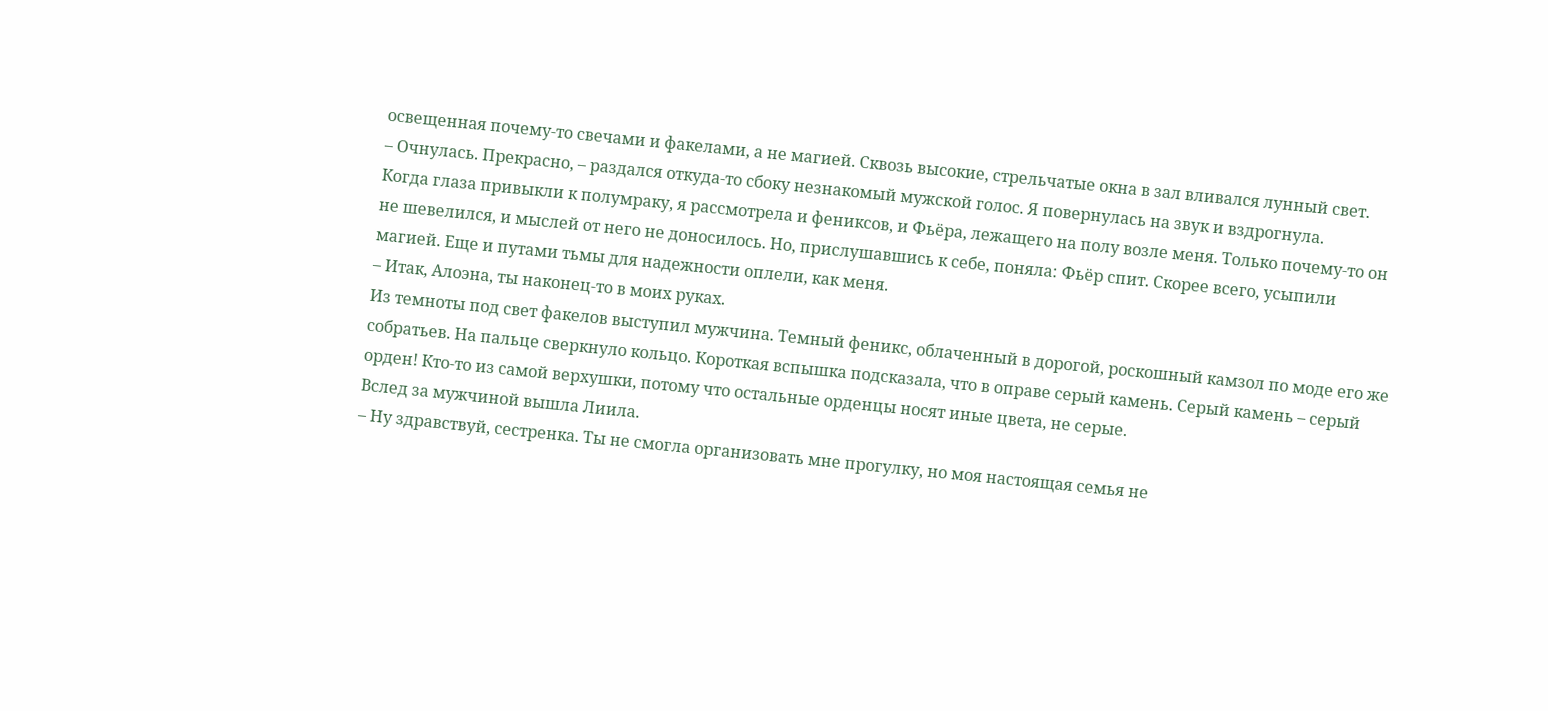освещенная почему-то свечами и факелами, а не магией. Сквозь высокие, стрельчатые окна в зал вливался лунный свет.
– Очнулась. Прекрасно, – раздался откуда-то сбоку незнакомый мужской голос. Я повернулась на звук и вздрогнула.
Когда глаза привыкли к полумраку, я рассмотрела и фениксов, и Фьёра, лежащего на полу возле меня. Только почему-то он не шевелился, и мыслей от него не доносилось. Но, прислушавшись к себе, поняла: Фьёр спит. Скорее всего, усыпили магией. Еще и путами тьмы для надежности оплели, как меня.
– Итак, Алоэна, ты наконец-то в моих руках.
Из темноты под свет факелов выступил мужчина. Темный феникс, облаченный в дорогой, роскошный камзол по моде его же собратьев. На пальце сверкнуло кольцо. Короткая вспышка подсказала, что в оправе серый камень. Серый камень – серый орден! Кто-то из самой верхушки, потому что остальные орденцы носят иные цвета, не серые.
Вслед за мужчиной вышла Лиила.
– Ну здравствуй, сестренка. Ты не смогла организовать мне прогулку, но моя настоящая семья не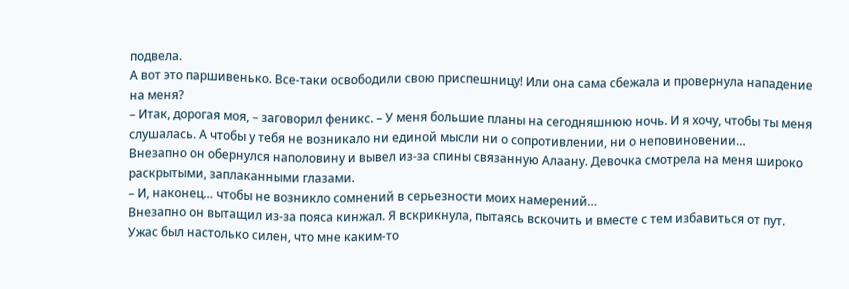подвела.
А вот это паршивенько. Все-таки освободили свою приспешницу! Или она сама сбежала и провернула нападение на меня?
– Итак, дорогая моя, – заговорил феникс. – У меня большие планы на сегодняшнюю ночь. И я хочу, чтобы ты меня слушалась. А чтобы у тебя не возникало ни единой мысли ни о сопротивлении, ни о неповиновении…
Внезапно он обернулся наполовину и вывел из-за спины связанную Алаану. Девочка смотрела на меня широко раскрытыми, заплаканными глазами.
– И, наконец… чтобы не возникло сомнений в серьезности моих намерений…
Внезапно он вытащил из-за пояса кинжал. Я вскрикнула, пытаясь вскочить и вместе с тем избавиться от пут. Ужас был настолько силен, что мне каким-то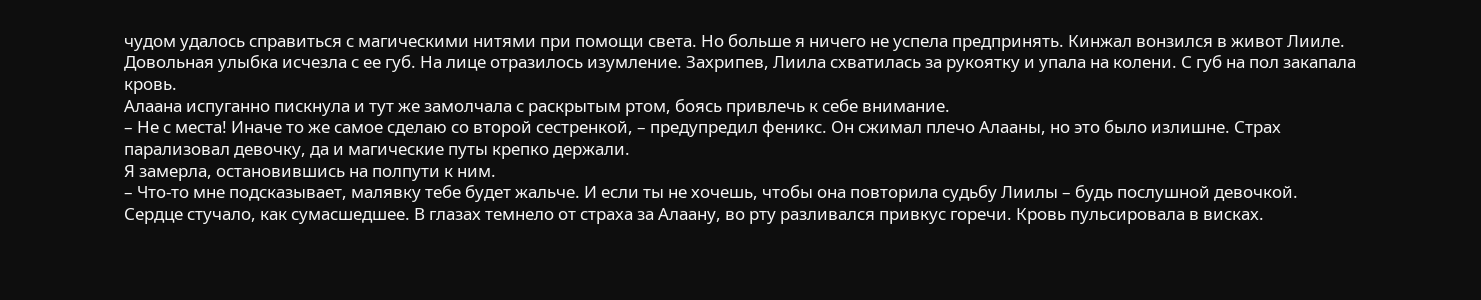чудом удалось справиться с магическими нитями при помощи света. Но больше я ничего не успела предпринять. Кинжал вонзился в живот Лииле.
Довольная улыбка исчезла с ее губ. На лице отразилось изумление. Захрипев, Лиила схватилась за рукоятку и упала на колени. С губ на пол закапала кровь.
Алаана испуганно пискнула и тут же замолчала с раскрытым ртом, боясь привлечь к себе внимание.
– Не с места! Иначе то же самое сделаю со второй сестренкой, – предупредил феникс. Он сжимал плечо Алааны, но это было излишне. Страх парализовал девочку, да и магические путы крепко держали.
Я замерла, остановившись на полпути к ним.
– Что-то мне подсказывает, малявку тебе будет жальче. И если ты не хочешь, чтобы она повторила судьбу Лиилы – будь послушной девочкой.
Сердце стучало, как сумасшедшее. В глазах темнело от страха за Алаану, во рту разливался привкус горечи. Кровь пульсировала в висках.